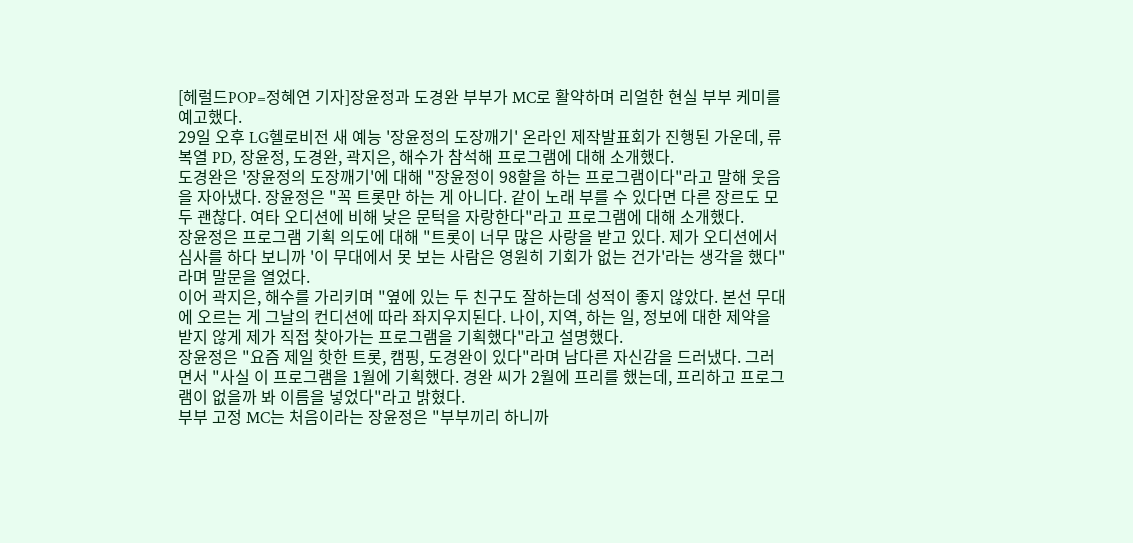[헤럴드POP=정혜연 기자]장윤정과 도경완 부부가 MC로 활약하며 리얼한 현실 부부 케미를 예고했다.
29일 오후 LG헬로비전 새 예능 '장윤정의 도장깨기' 온라인 제작발표회가 진행된 가운데, 류복열 PD, 장윤정, 도경완, 곽지은, 해수가 참석해 프로그램에 대해 소개했다.
도경완은 '장윤정의 도장깨기'에 대해 "장윤정이 98할을 하는 프로그램이다"라고 말해 웃음을 자아냈다. 장윤정은 "꼭 트롯만 하는 게 아니다. 같이 노래 부를 수 있다면 다른 장르도 모두 괜찮다. 여타 오디션에 비해 낮은 문턱을 자랑한다"라고 프로그램에 대해 소개했다.
장윤정은 프로그램 기획 의도에 대해 "트롯이 너무 많은 사랑을 받고 있다. 제가 오디션에서 심사를 하다 보니까 '이 무대에서 못 보는 사람은 영원히 기회가 없는 건가'라는 생각을 했다"라며 말문을 열었다.
이어 곽지은, 해수를 가리키며 "옆에 있는 두 친구도 잘하는데 성적이 좋지 않았다. 본선 무대에 오르는 게 그날의 컨디션에 따라 좌지우지된다. 나이, 지역, 하는 일, 정보에 대한 제약을 받지 않게 제가 직접 찾아가는 프로그램을 기획했다"라고 설명했다.
장윤정은 "요즘 제일 핫한 트롯, 캠핑, 도경완이 있다"라며 남다른 자신감을 드러냈다. 그러면서 "사실 이 프로그램을 1월에 기획했다. 경완 씨가 2월에 프리를 했는데, 프리하고 프로그램이 없을까 봐 이름을 넣었다"라고 밝혔다.
부부 고정 MC는 처음이라는 장윤정은 "부부끼리 하니까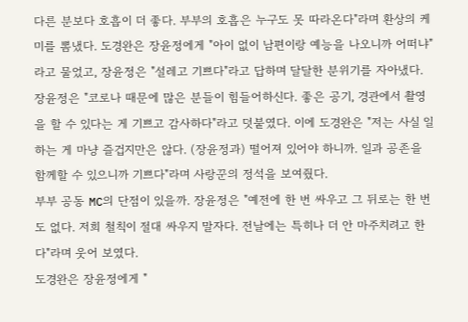다른 분보다 호흡이 더 좋다. 부부의 호흡은 누구도 못 따라온다"라며 환상의 케미를 뽐냈다. 도경완은 장윤정에게 "아이 없이 남편이랑 예능을 나오니까 어떠냐"라고 물었고, 장윤정은 "설레고 기쁘다"라고 답하며 달달한 분위기를 자아냈다.
장윤정은 "코로나 때문에 많은 분들이 힘들어하신다. 좋은 공기, 경관에서 촬영을 할 수 있다는 게 기쁘고 감사하다"라고 덧붙였다. 이에 도경완은 "저는 사실 일하는 게 마냥 즐겁지만은 않다. (장윤정과) 떨어져 있어야 하니까. 일과 공존을 함께할 수 있으니까 기쁘다"라며 사랑꾼의 정석을 보여줬다.
부부 공동 MC의 단점이 있을까. 장윤정은 "예전에 한 번 싸우고 그 뒤로는 한 번도 없다. 저희 철칙이 절대 싸우지 말자다. 전날에는 특히나 더 안 마주치려고 한다"라며 웃어 보였다.
도경완은 장윤정에게 "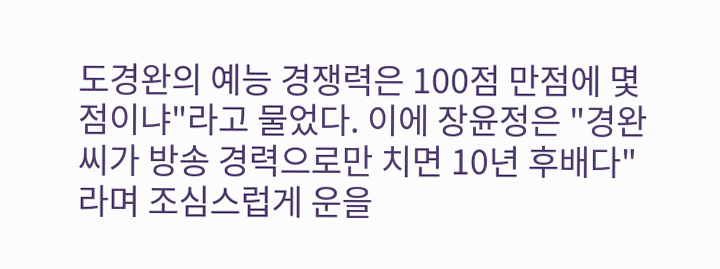도경완의 예능 경쟁력은 100점 만점에 몇 점이냐"라고 물었다. 이에 장윤정은 "경완 씨가 방송 경력으로만 치면 10년 후배다"라며 조심스럽게 운을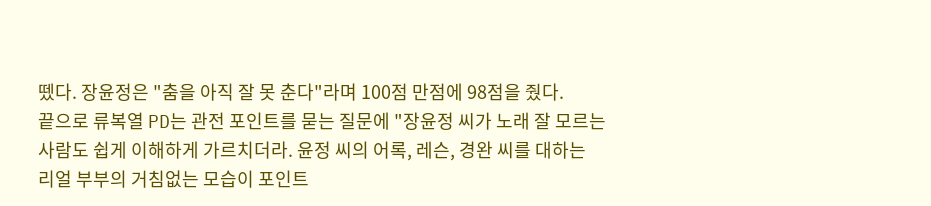뗐다. 장윤정은 "춤을 아직 잘 못 춘다"라며 100점 만점에 98점을 줬다.
끝으로 류복열 PD는 관전 포인트를 묻는 질문에 "장윤정 씨가 노래 잘 모르는 사람도 쉽게 이해하게 가르치더라. 윤정 씨의 어록, 레슨, 경완 씨를 대하는 리얼 부부의 거침없는 모습이 포인트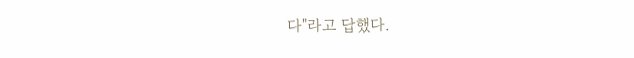다"라고 답했다.